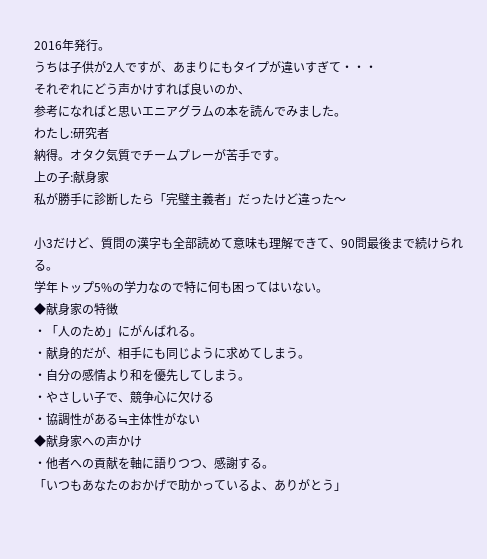2016年発行。
うちは子供が2人ですが、あまりにもタイプが違いすぎて・・・
それぞれにどう声かけすれば良いのか、
参考になればと思いエニアグラムの本を読んでみました。
わたし:研究者
納得。オタク気質でチームプレーが苦手です。
上の子:献身家
私が勝手に診断したら「完璧主義者」だったけど違った〜

小3だけど、質問の漢字も全部読めて意味も理解できて、90問最後まで続けられる。
学年トップ5%の学力なので特に何も困ってはいない。
◆献身家の特徴
・「人のため」にがんばれる。
・献身的だが、相手にも同じように求めてしまう。
・自分の感情より和を優先してしまう。
・やさしい子で、競争心に欠ける
・協調性がある≒主体性がない
◆献身家への声かけ
・他者への貢献を軸に語りつつ、感謝する。
「いつもあなたのおかげで助かっているよ、ありがとう」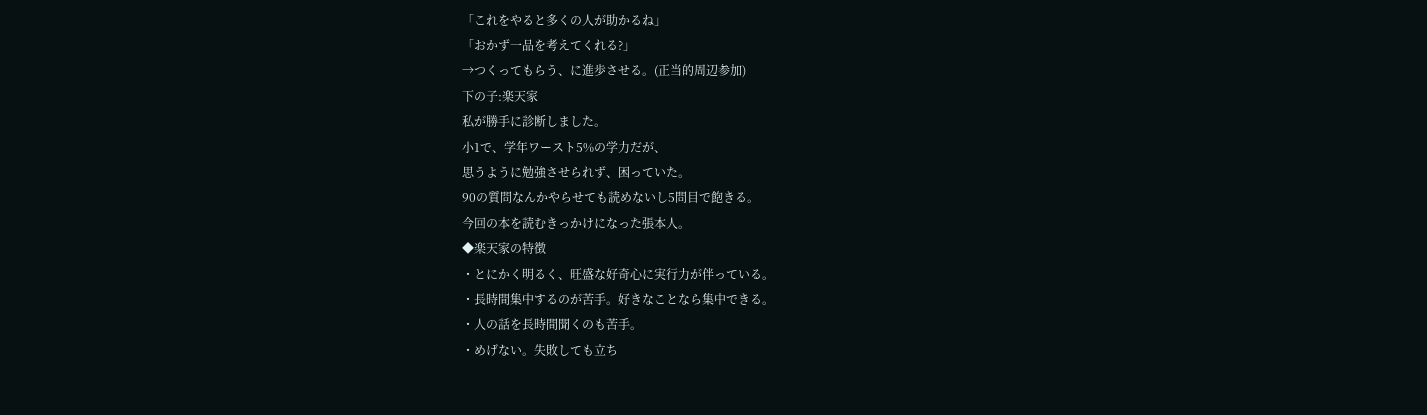「これをやると多くの人が助かるね」
「おかず一品を考えてくれる?」
→つくってもらう、に進歩させる。(正当的周辺参加)
下の子:楽天家
私が勝手に診断しました。
小1で、学年ワースト5%の学力だが、
思うように勉強させられず、困っていた。
90の質問なんかやらせても読めないし5問目で飽きる。
今回の本を読むきっかけになった張本人。
◆楽天家の特徴
・とにかく明るく、旺盛な好奇心に実行力が伴っている。
・長時間集中するのが苦手。好きなことなら集中できる。
・人の話を長時間聞くのも苦手。
・めげない。失敗しても立ち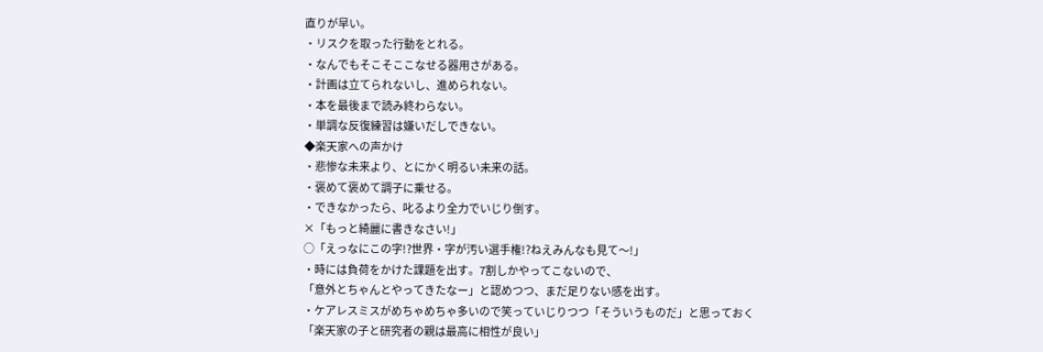直りが早い。
・リスクを取った行動をとれる。
・なんでもそこそここなせる器用さがある。
・計画は立てられないし、進められない。
・本を最後まで読み終わらない。
・単調な反復練習は嫌いだしできない。
◆楽天家への声かけ
・悲惨な未来より、とにかく明るい未来の話。
・褒めて褒めて調子に乗せる。
・できなかったら、叱るより全力でいじり倒す。
×「もっと綺麗に書きなさい!」
○「えっなにこの字!?世界・字が汚い選手権!?ねえみんなも見て〜!」
・時には負荷をかけた課題を出す。7割しかやってこないので、
「意外とちゃんとやってきたなー」と認めつつ、まだ足りない感を出す。
・ケアレスミスがめちゃめちゃ多いので笑っていじりつつ「そういうものだ」と思っておく
「楽天家の子と研究者の親は最高に相性が良い」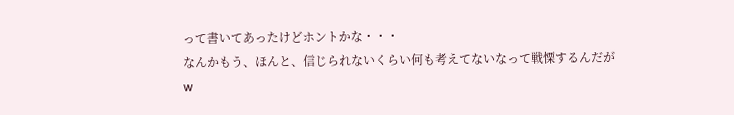って書いてあったけどホントかな・・・
なんかもう、ほんと、信じられないくらい何も考えてないなって戦慄するんだがw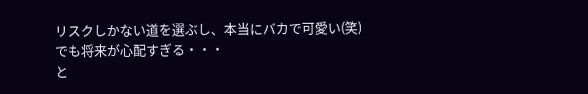リスクしかない道を選ぶし、本当にバカで可愛い(笑)
でも将来が心配すぎる・・・
と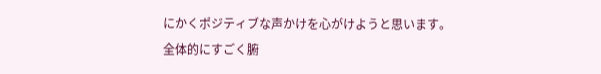にかくポジティブな声かけを心がけようと思います。
全体的にすごく腑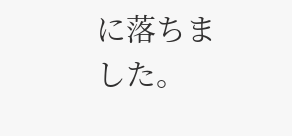に落ちました。